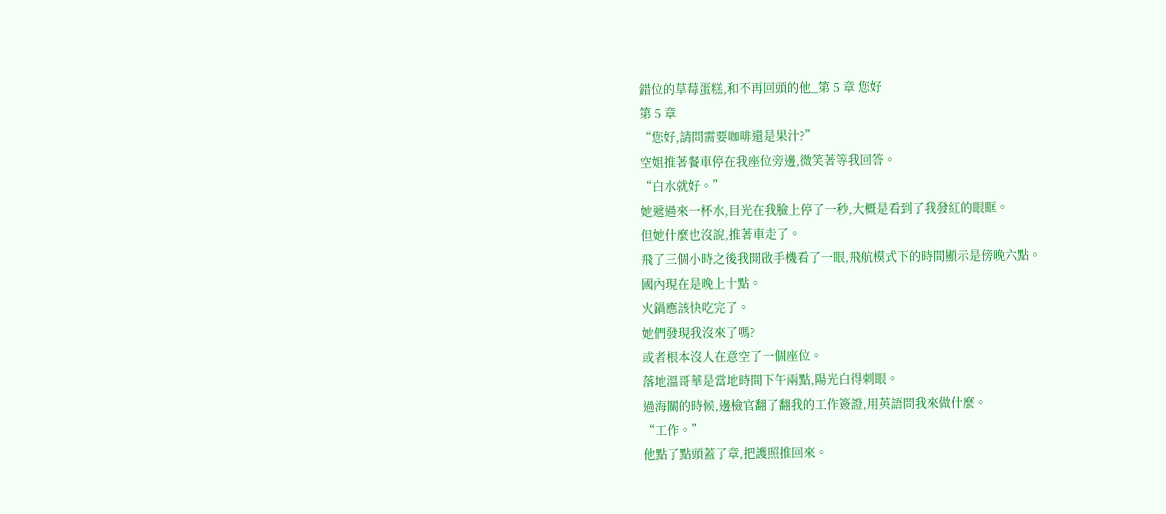錯位的草莓蛋糕,和不再回頭的他_第 5 章 您好
第 5 章
“您好,請問需要咖啡還是果汁?”
空姐推著餐車停在我座位旁邊,微笑著等我回答。
“白水就好。”
她遞過來一杯水,目光在我臉上停了一秒,大概是看到了我發紅的眼眶。
但她什麼也沒說,推著車走了。
飛了三個小時之後我開啟手機看了一眼,飛航模式下的時間顯示是傍晚六點。
國內現在是晚上十點。
火鍋應該快吃完了。
她們發現我沒來了嗎?
或者根本沒人在意空了一個座位。
落地溫哥華是當地時間下午兩點,陽光白得刺眼。
過海關的時候,邊檢官翻了翻我的工作簽證,用英語問我來做什麼。
“工作。”
他點了點頭蓋了章,把護照推回來。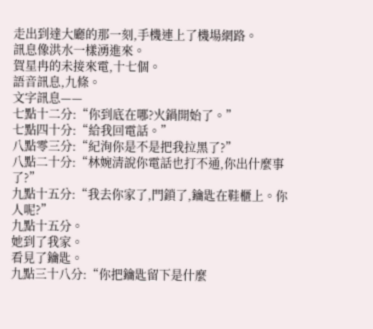走出到達大廳的那一刻,手機連上了機場網路。
訊息像洪水一樣湧進來。
賀星冉的未接來電,十七個。
語音訊息,九條。
文字訊息——
七點十二分:“你到底在哪?火鍋開始了。”
七點四十分:“給我回電話。”
八點零三分:“紀洵你是不是把我拉黑了?”
八點二十分:“林婉清說你電話也打不通,你出什麼事了?”
九點十五分:“我去你家了,門鎖了,鑰匙在鞋櫃上。你人呢?”
九點十五分。
她到了我家。
看見了鑰匙。
九點三十八分:“你把鑰匙留下是什麼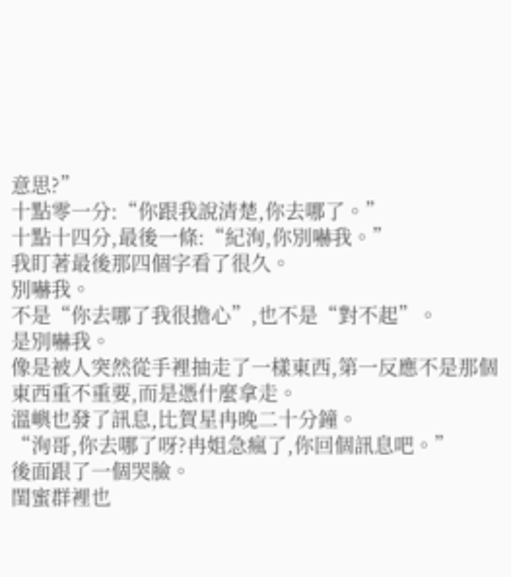意思?”
十點零一分:“你跟我說清楚,你去哪了。”
十點十四分,最後一條:“紀洵,你別嚇我。”
我盯著最後那四個字看了很久。
別嚇我。
不是“你去哪了我很擔心”,也不是“對不起”。
是別嚇我。
像是被人突然從手裡抽走了一樣東西,第一反應不是那個東西重不重要,而是憑什麼拿走。
溫嶼也發了訊息,比賀星冉晚二十分鐘。
“洵哥,你去哪了呀?冉姐急瘋了,你回個訊息吧。”
後面跟了一個哭臉。
閨蜜群裡也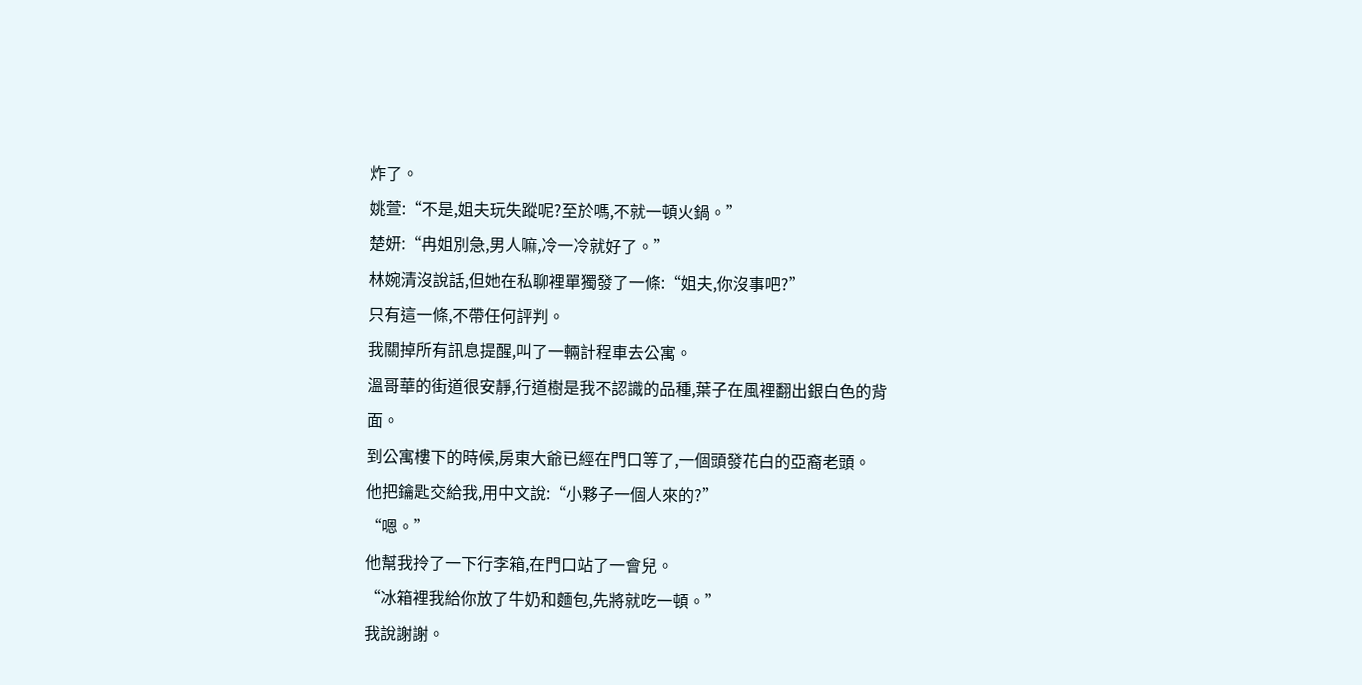炸了。
姚萱:“不是,姐夫玩失蹤呢?至於嗎,不就一頓火鍋。”
楚妍:“冉姐別急,男人嘛,冷一冷就好了。”
林婉清沒說話,但她在私聊裡單獨發了一條:“姐夫,你沒事吧?”
只有這一條,不帶任何評判。
我關掉所有訊息提醒,叫了一輛計程車去公寓。
溫哥華的街道很安靜,行道樹是我不認識的品種,葉子在風裡翻出銀白色的背面。
到公寓樓下的時候,房東大爺已經在門口等了,一個頭發花白的亞裔老頭。
他把鑰匙交給我,用中文說:“小夥子一個人來的?”
“嗯。”
他幫我拎了一下行李箱,在門口站了一會兒。
“冰箱裡我給你放了牛奶和麵包,先將就吃一頓。”
我說謝謝。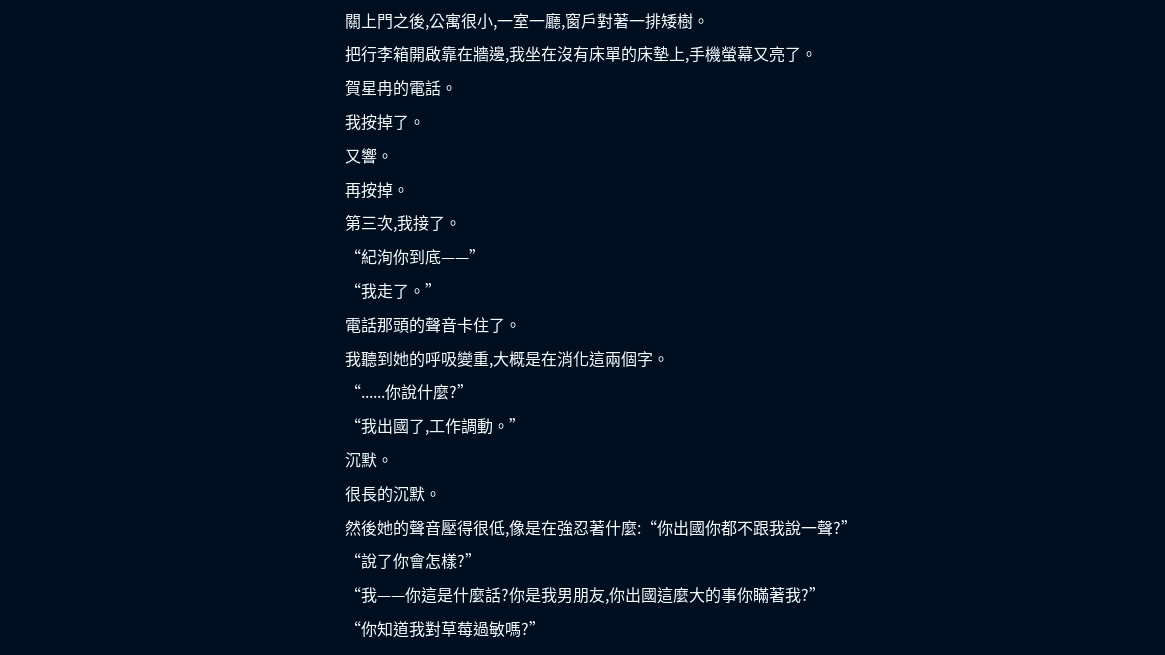關上門之後,公寓很小,一室一廳,窗戶對著一排矮樹。
把行李箱開啟靠在牆邊,我坐在沒有床單的床墊上,手機螢幕又亮了。
賀星冉的電話。
我按掉了。
又響。
再按掉。
第三次,我接了。
“紀洵你到底——”
“我走了。”
電話那頭的聲音卡住了。
我聽到她的呼吸變重,大概是在消化這兩個字。
“......你說什麼?”
“我出國了,工作調動。”
沉默。
很長的沉默。
然後她的聲音壓得很低,像是在強忍著什麼:“你出國你都不跟我說一聲?”
“說了你會怎樣?”
“我——你這是什麼話?你是我男朋友,你出國這麼大的事你瞞著我?”
“你知道我對草莓過敏嗎?”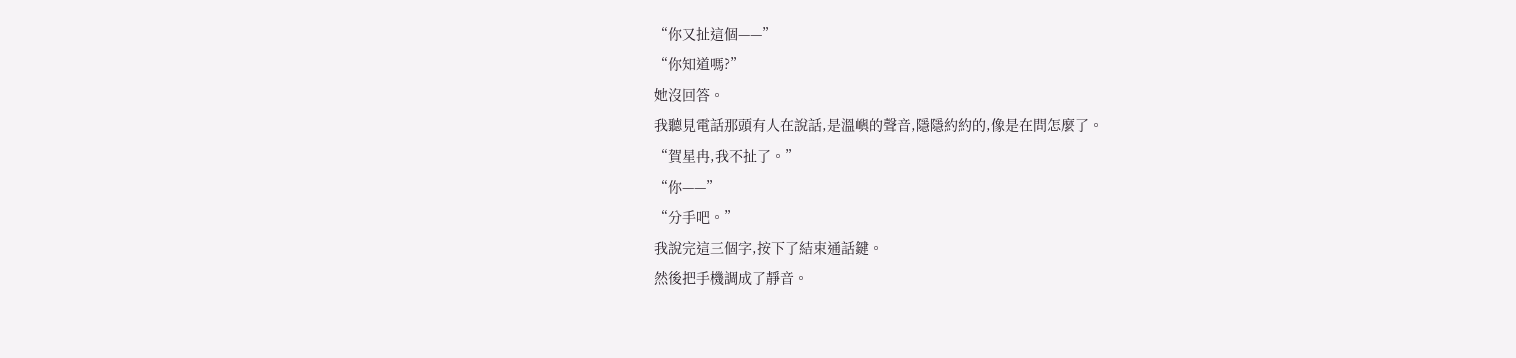“你又扯這個——”
“你知道嗎?”
她沒回答。
我聽見電話那頭有人在說話,是溫嶼的聲音,隱隱約約的,像是在問怎麼了。
“賀星冉,我不扯了。”
“你——”
“分手吧。”
我說完這三個字,按下了結束通話鍵。
然後把手機調成了靜音。